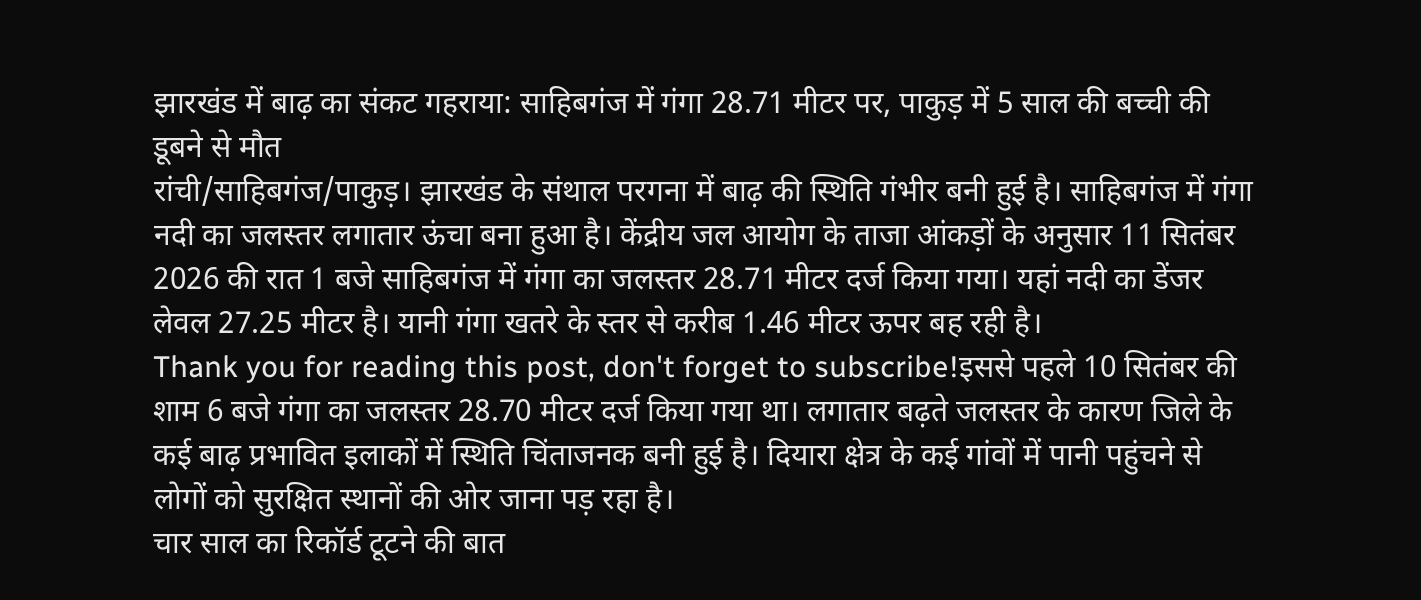झारखंड में बाढ़ का संकट गहराया: साहिबगंज में गंगा 28.71 मीटर पर, पाकुड़ में 5 साल की बच्ची की डूबने से मौत
रांची/साहिबगंज/पाकुड़। झारखंड के संथाल परगना में बाढ़ की स्थिति गंभीर बनी हुई है। साहिबगंज में गंगा नदी का जलस्तर लगातार ऊंचा बना हुआ है। केंद्रीय जल आयोग के ताजा आंकड़ों के अनुसार 11 सितंबर 2026 की रात 1 बजे साहिबगंज में गंगा का जलस्तर 28.71 मीटर दर्ज किया गया। यहां नदी का डेंजर लेवल 27.25 मीटर है। यानी गंगा खतरे के स्तर से करीब 1.46 मीटर ऊपर बह रही है।
Thank you for reading this post, don't forget to subscribe!इससे पहले 10 सितंबर की शाम 6 बजे गंगा का जलस्तर 28.70 मीटर दर्ज किया गया था। लगातार बढ़ते जलस्तर के कारण जिले के कई बाढ़ प्रभावित इलाकों में स्थिति चिंताजनक बनी हुई है। दियारा क्षेत्र के कई गांवों में पानी पहुंचने से लोगों को सुरक्षित स्थानों की ओर जाना पड़ रहा है।
चार साल का रिकॉर्ड टूटने की बात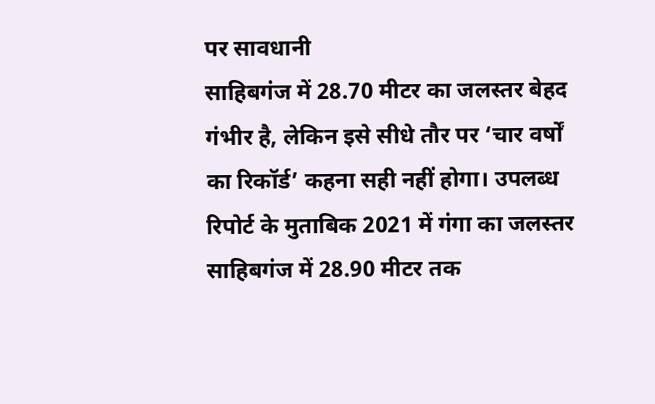पर सावधानी
साहिबगंज में 28.70 मीटर का जलस्तर बेहद गंभीर है, लेकिन इसे सीधे तौर पर ‘चार वर्षों का रिकॉर्ड’ कहना सही नहीं होगा। उपलब्ध रिपोर्ट के मुताबिक 2021 में गंगा का जलस्तर साहिबगंज में 28.90 मीटर तक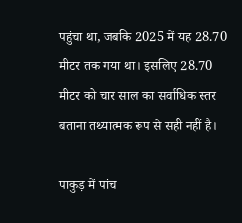पहुंचा था, जबकि 2025 में यह 28.70 मीटर तक गया था। इसलिए 28.70 मीटर को चार साल का सर्वाधिक स्तर बताना तथ्यात्मक रूप से सही नहीं है।

पाकुड़ में पांच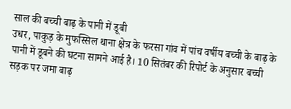साल की बच्ची बाढ़ के पानी में डूबी
उधर, पाकुड़ के मुफस्सिल थाना क्षेत्र के फरसा गांव में पांच वर्षीय बच्ची के बाढ़ के पानी में डूबने की घटना सामने आई है। 10 सितंबर की रिपोर्ट के अनुसार बच्ची सड़क पर जमा बाढ़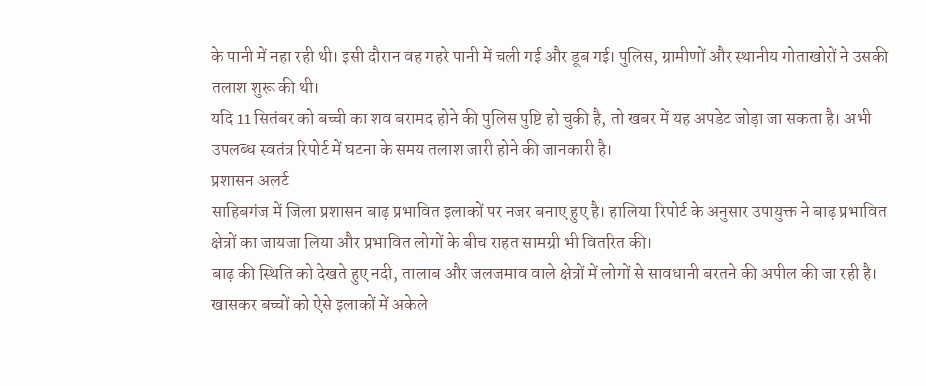के पानी में नहा रही थी। इसी दौरान वह गहरे पानी में चली गई और डूब गई। पुलिस, ग्रामीणों और स्थानीय गोताखोरों ने उसकी तलाश शुरू की थी।
यदि 11 सितंबर को बच्ची का शव बरामद होने की पुलिस पुष्टि हो चुकी है, तो खबर में यह अपडेट जोड़ा जा सकता है। अभी उपलब्ध स्वतंत्र रिपोर्ट में घटना के समय तलाश जारी होने की जानकारी है।
प्रशासन अलर्ट
साहिबगंज में जिला प्रशासन बाढ़ प्रभावित इलाकों पर नजर बनाए हुए है। हालिया रिपोर्ट के अनुसार उपायुक्त ने बाढ़ प्रभावित क्षेत्रों का जायजा लिया और प्रभावित लोगों के बीच राहत सामग्री भी वितरित की।
बाढ़ की स्थिति को देखते हुए नदी, तालाब और जलजमाव वाले क्षेत्रों में लोगों से सावधानी बरतने की अपील की जा रही है। खासकर बच्चों को ऐसे इलाकों में अकेले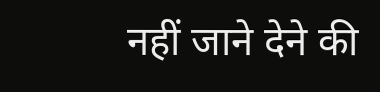नहीं जाने देने की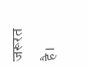जरूरत है।